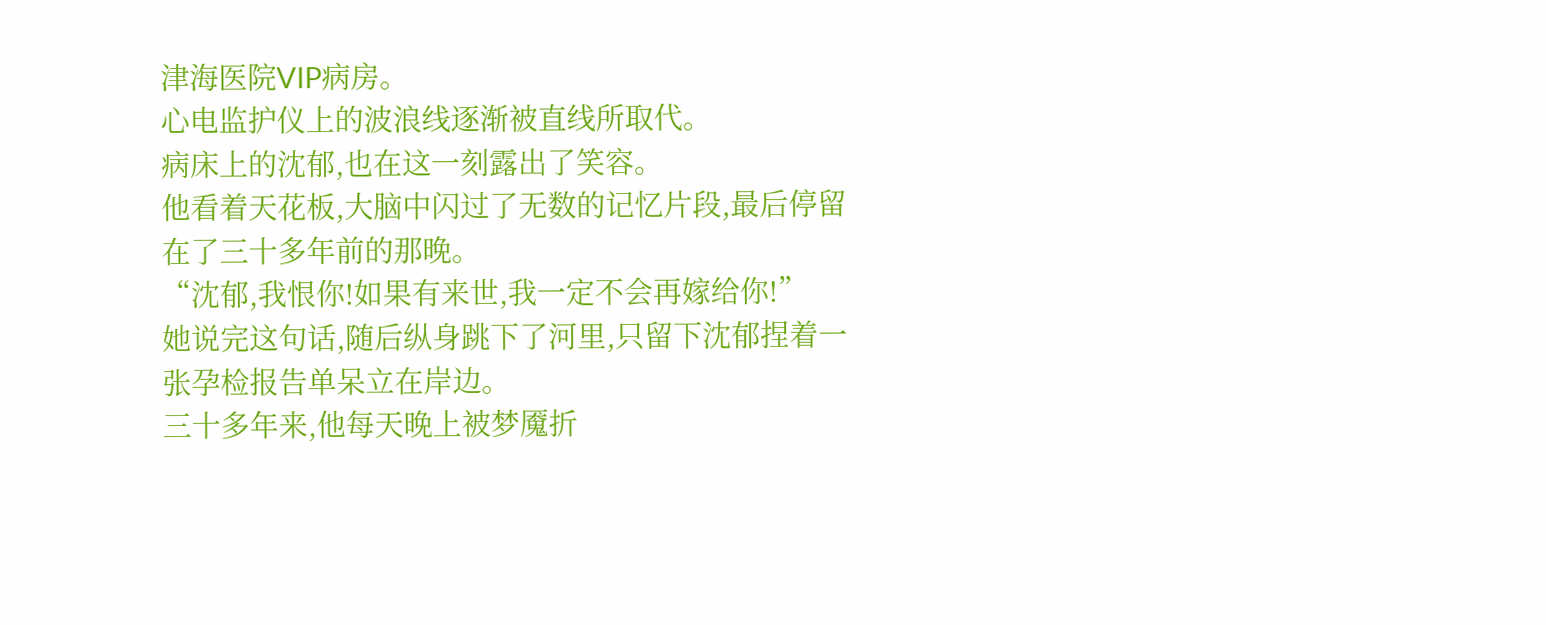津海医院VIP病房。
心电监护仪上的波浪线逐渐被直线所取代。
病床上的沈郁,也在这一刻露出了笑容。
他看着天花板,大脑中闪过了无数的记忆片段,最后停留在了三十多年前的那晚。
“沈郁,我恨你!如果有来世,我一定不会再嫁给你!”
她说完这句话,随后纵身跳下了河里,只留下沈郁捏着一张孕检报告单呆立在岸边。
三十多年来,他每天晚上被梦魇折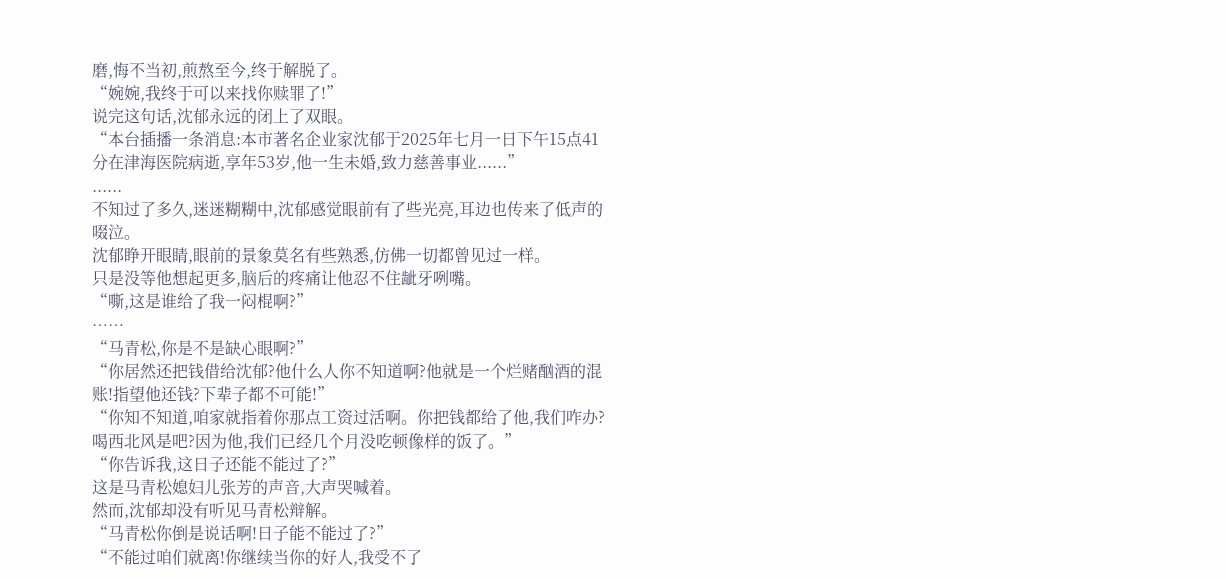磨,悔不当初,煎熬至今,终于解脱了。
“婉婉,我终于可以来找你赎罪了!”
说完这句话,沈郁永远的闭上了双眼。
“本台插播一条消息:本市著名企业家沈郁于2025年七月一日下午15点41分在津海医院病逝,享年53岁,他一生未婚,致力慈善事业......”
......
不知过了多久,迷迷糊糊中,沈郁感觉眼前有了些光亮,耳边也传来了低声的啜泣。
沈郁睁开眼睛,眼前的景象莫名有些熟悉,仿佛一切都曾见过一样。
只是没等他想起更多,脑后的疼痛让他忍不住龇牙咧嘴。
“嘶,这是谁给了我一闷棍啊?”
……
“马青松,你是不是缺心眼啊?”
“你居然还把钱借给沈郁?他什么人你不知道啊?他就是一个烂赌酗酒的混账!指望他还钱?下辈子都不可能!”
“你知不知道,咱家就指着你那点工资过活啊。你把钱都给了他,我们咋办?喝西北风是吧?因为他,我们已经几个月没吃顿像样的饭了。”
“你告诉我,这日子还能不能过了?”
这是马青松媳妇儿张芳的声音,大声哭喊着。
然而,沈郁却没有听见马青松辩解。
“马青松你倒是说话啊!日子能不能过了?”
“不能过咱们就离!你继续当你的好人,我受不了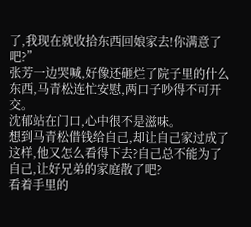了,我现在就收拾东西回娘家去!你满意了吧?”
张芳一边哭喊,好像还砸烂了院子里的什么东西,马青松连忙安慰,两口子吵得不可开交。
沈郁站在门口,心中很不是滋味。
想到马青松借钱给自己,却让自己家过成了这样,他又怎么看得下去?自己总不能为了自己,让好兄弟的家庭散了吧?
看着手里的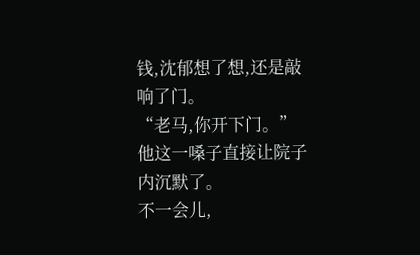钱,沈郁想了想,还是敲响了门。
“老马,你开下门。”
他这一嗓子直接让院子内沉默了。
不一会儿,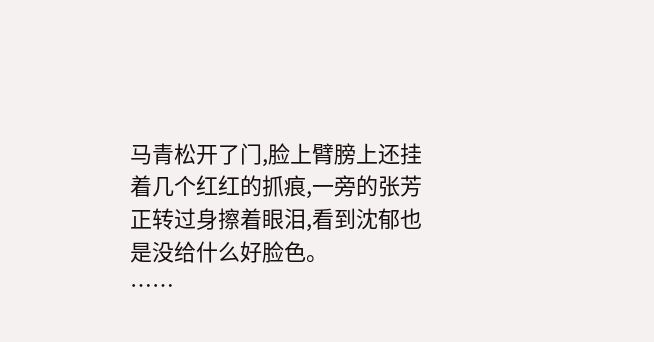马青松开了门,脸上臂膀上还挂着几个红红的抓痕,一旁的张芳正转过身擦着眼泪,看到沈郁也是没给什么好脸色。
……